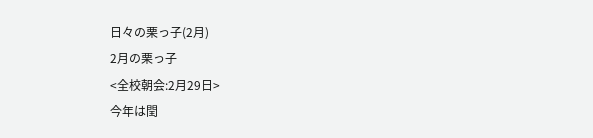日々の栗っ子(2月)
2月の栗っ子
<全校朝会:2月29日>
今年は閏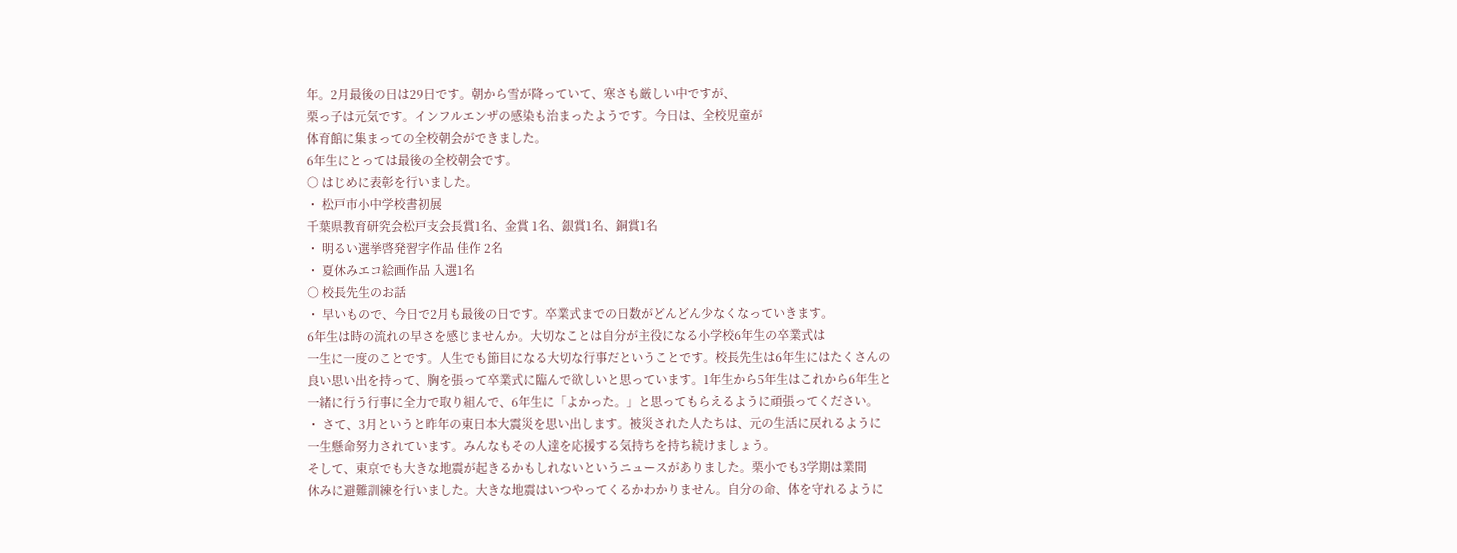年。2月最後の日は29日です。朝から雪が降っていて、寒さも厳しい中ですが、
栗っ子は元気です。インフルエンザの感染も治まったようです。今日は、全校児童が
体育館に集まっての全校朝会ができました。
6年生にとっては最後の全校朝会です。
○ はじめに表彰を行いました。
・ 松戸市小中学校書初展
千葉県教育研究会松戸支会長賞1名、金賞 1名、銀賞1名、銅賞1名
・ 明るい選挙啓発習字作品 佳作 2名
・ 夏休みエコ絵画作品 入選1名
○ 校長先生のお話
・ 早いもので、今日で2月も最後の日です。卒業式までの日数がどんどん少なくなっていきます。
6年生は時の流れの早さを感じませんか。大切なことは自分が主役になる小学校6年生の卒業式は
一生に一度のことです。人生でも節目になる大切な行事だということです。校長先生は6年生にはたくさんの
良い思い出を持って、胸を張って卒業式に臨んで欲しいと思っています。1年生から5年生はこれから6年生と
一緒に行う行事に全力で取り組んで、6年生に「よかった。」と思ってもらえるように頑張ってください。
・ さて、3月というと昨年の東日本大震災を思い出します。被災された人たちは、元の生活に戻れるように
一生懸命努力されています。みんなもその人達を応援する気持ちを持ち続けましょう。
そして、東京でも大きな地震が起きるかもしれないというニュースがありました。栗小でも3学期は業間
休みに避難訓練を行いました。大きな地震はいつやってくるかわかりません。自分の命、体を守れるように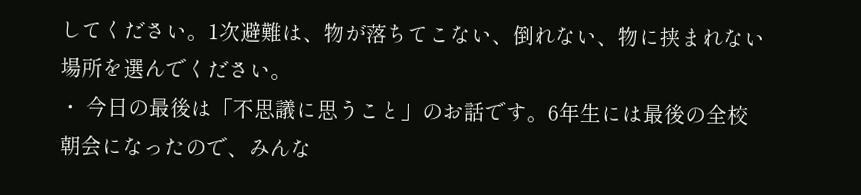してください。1次避難は、物が落ちてこない、倒れない、物に挟まれない場所を選んでください。
・ 今日の最後は「不思議に思うこと」のお話です。6年生には最後の全校朝会になったので、みんな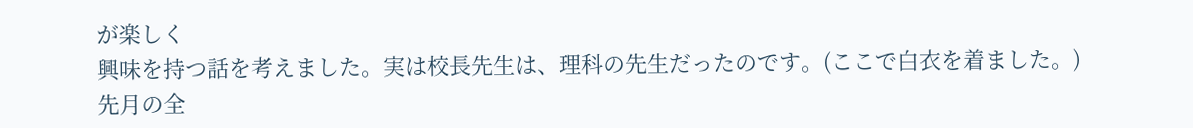が楽しく
興味を持つ話を考えました。実は校長先生は、理科の先生だったのです。(ここで白衣を着ました。)
先月の全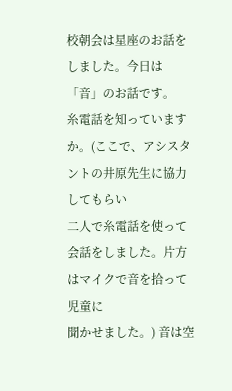校朝会は星座のお話をしました。今日は「音」のお話です。
糸電話を知っていますか。(ここで、アシスタントの井原先生に協力してもらい
二人で糸電話を使って会話をしました。片方はマイクで音を拾って児童に
聞かせました。) 音は空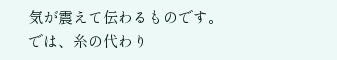気が震えて伝わるものです。では、糸の代わり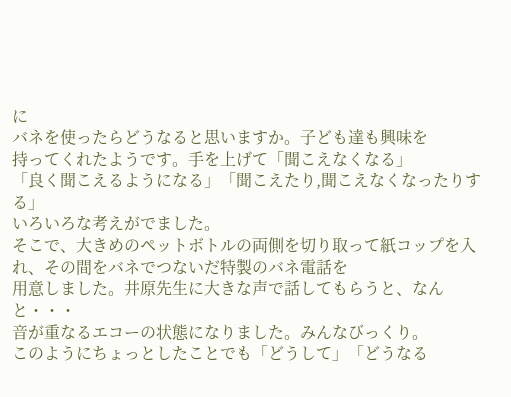に
バネを使ったらどうなると思いますか。子ども達も興味を
持ってくれたようです。手を上げて「聞こえなくなる」
「良く聞こえるようになる」「聞こえたり,聞こえなくなったりする」
いろいろな考えがでました。
そこで、大きめのペットボトルの両側を切り取って紙コップを入れ、その間をバネでつないだ特製のバネ電話を
用意しました。井原先生に大きな声で話してもらうと、なんと・・・
音が重なるエコーの状態になりました。みんなびっくり。
このようにちょっとしたことでも「どうして」「どうなる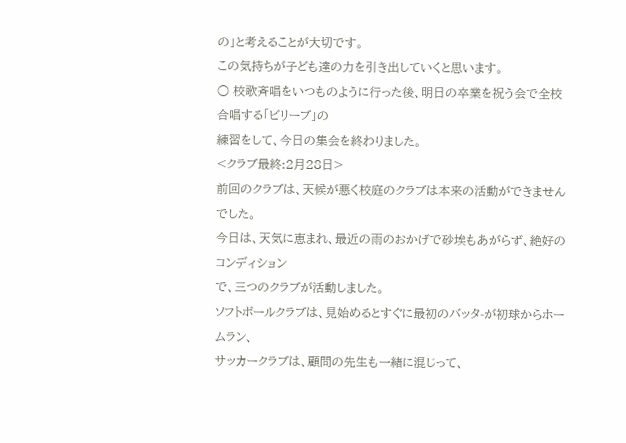の」と考えることが大切です。
この気持ちが子ども達の力を引き出していくと思います。
○ 校歌斉唱をいつものように行った後、明日の卒業を祝う会で全校合唱する「ビリーブ」の
練習をして、今日の集会を終わりました。
<クラブ最終:2月28日>
前回のクラブは、天候が悪く校庭のクラブは本来の活動ができませんでした。
今日は、天気に恵まれ、最近の雨のおかげで砂埃もあがらず、絶好のコンディション
で、三つのクラブが活動しました。
ソフトボールクラブは、見始めるとすぐに最初のバッタ-が初球からホームラン、
サッカークラブは、顧問の先生も一緒に混じって、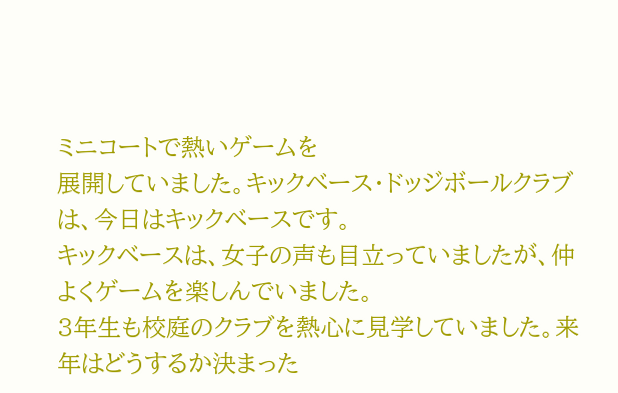ミニコートで熱いゲームを
展開していました。キックベース・ドッジボールクラブは、今日はキックベースです。
キックベースは、女子の声も目立っていましたが、仲よくゲームを楽しんでいました。
3年生も校庭のクラブを熱心に見学していました。来年はどうするか決まった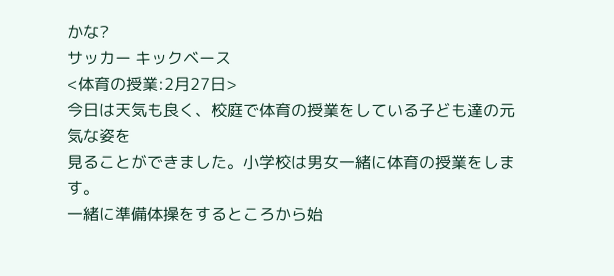かな?
サッカー キックベース
<体育の授業:2月27日>
今日は天気も良く、校庭で体育の授業をしている子ども達の元気な姿を
見ることができました。小学校は男女一緒に体育の授業をします。
一緒に準備体操をするところから始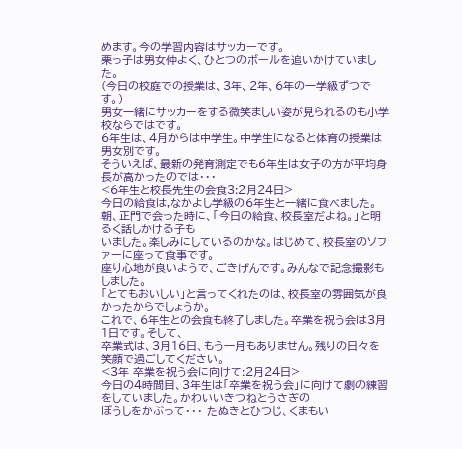めます。今の学習内容はサッカーです。
栗っ子は男女仲よく、ひとつのボールを追いかけていました。
(今日の校庭での授業は、3年、2年、6年の一学級ずつです。)
男女一緒にサッカーをする微笑ましい姿が見られるのも小学校ならではです。
6年生は、4月からは中学生。中学生になると体育の授業は男女別です。
そういえば、最新の発育測定でも6年生は女子の方が平均身長が高かったのでは・・・
<6年生と校長先生の会食3:2月24日>
今日の給食は,なかよし学級の6年生と一緒に食べました。
朝、正門で会った時に、「今日の給食、校長室だよね。」と明るく話しかける子も
いました。楽しみにしているのかな。はじめて、校長室のソファーに座って食事です。
座り心地が良いようで、ごきげんです。みんなで記念撮影もしました。
「とてもおいしい」と言ってくれたのは、校長室の雰囲気が良かったからでしょうか。
これで、6年生との会食も終了しました。卒業を祝う会は3月1日です。そして、
卒業式は、3月16日、もう一月もありません。残りの日々を笑顔で過ごしてください。
<3年 卒業を祝う会に向けて:2月24日>
今日の4時間目、3年生は「卒業を祝う会」に向けて劇の練習をしていました。かわいいきつねとうさぎの
ぼうしをかぶって・・・ たぬきとひつじ、くまもい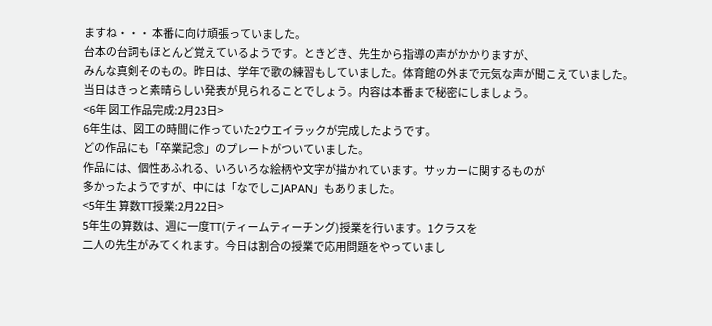ますね・・・ 本番に向け頑張っていました。
台本の台詞もほとんど覚えているようです。ときどき、先生から指導の声がかかりますが、
みんな真剣そのもの。昨日は、学年で歌の練習もしていました。体育館の外まで元気な声が聞こえていました。
当日はきっと素晴らしい発表が見られることでしょう。内容は本番まで秘密にしましょう。
<6年 図工作品完成:2月23日>
6年生は、図工の時間に作っていた2ウエイラックが完成したようです。
どの作品にも「卒業記念」のプレートがついていました。
作品には、個性あふれる、いろいろな絵柄や文字が描かれています。サッカーに関するものが
多かったようですが、中には「なでしこJAPAN」もありました。
<5年生 算数TT授業:2月22日>
5年生の算数は、週に一度TT(ティームティーチング)授業を行います。1クラスを
二人の先生がみてくれます。今日は割合の授業で応用問題をやっていまし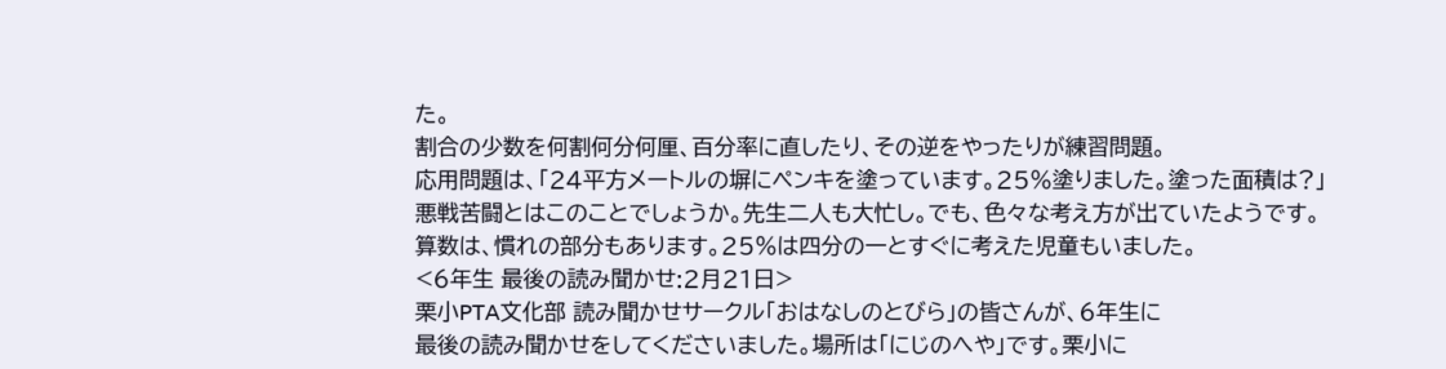た。
割合の少数を何割何分何厘、百分率に直したり、その逆をやったりが練習問題。
応用問題は、「24平方メートルの塀にペンキを塗っています。25%塗りました。塗った面積は?」
悪戦苦闘とはこのことでしょうか。先生二人も大忙し。でも、色々な考え方が出ていたようです。
算数は、慣れの部分もあります。25%は四分の一とすぐに考えた児童もいました。
<6年生 最後の読み聞かせ:2月21日>
栗小PTA文化部 読み聞かせサークル「おはなしのとびら」の皆さんが、6年生に
最後の読み聞かせをしてくださいました。場所は「にじのへや」です。栗小に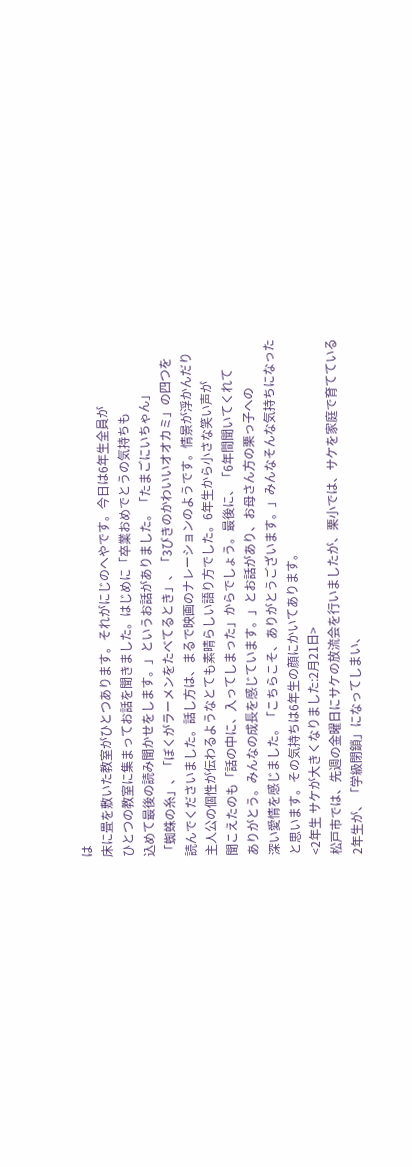は
床に畳を敷いた教室がひとつあります。それがにじのへやです。今日は6年生全員が
ひとつの教室に集まってお話を聞きました。はじめに「卒業おめでとうの気持ちも
込めて最後の読み聞かせをします。」というお話がありました。「たまごにいちゃん」
「蜘蛛の糸」、「ぼくがラーメンをたべてるとき」、「3びきのかわいいオオカミ」の四つを
読んでくださいました。話し方は、まるで映画のナレーションのようです。情景が浮かんだり
主人公の個性が伝わるようなとても素晴らしい語り方でした。6年生から小さな笑い声が
聞こえたのも「話の中に、入ってしまった」からでしょう。最後に、「6年間聞いてくれて
ありがとう。みんなの成長を感じています。」とお話があり、お母さん方の栗っ子への
深い愛情を感じました。「こちらこそ、ありがとうございます。」みんなそんな気持ちになった
と思います。その気持ちは6年生の顔にかいてあります。
<2年生 サケが大きくなりました:2月21日>
松戸市では、先週の金曜日にサケの放流会を行いましたが、栗小では、サケを家庭で育てている
2年生が、「学級閉鎖」になってしまい、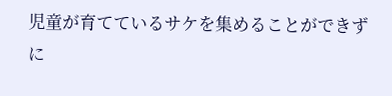児童が育てているサケを集めることができずに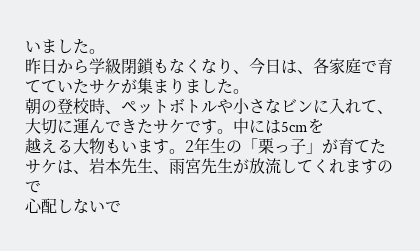いました。
昨日から学級閉鎖もなくなり、今日は、各家庭で育てていたサケが集まりました。
朝の登校時、ペットボトルや小さなビンに入れて、大切に運んできたサケです。中には5cmを
越える大物もいます。2年生の「栗っ子」が育てたサケは、岩本先生、雨宮先生が放流してくれますので
心配しないで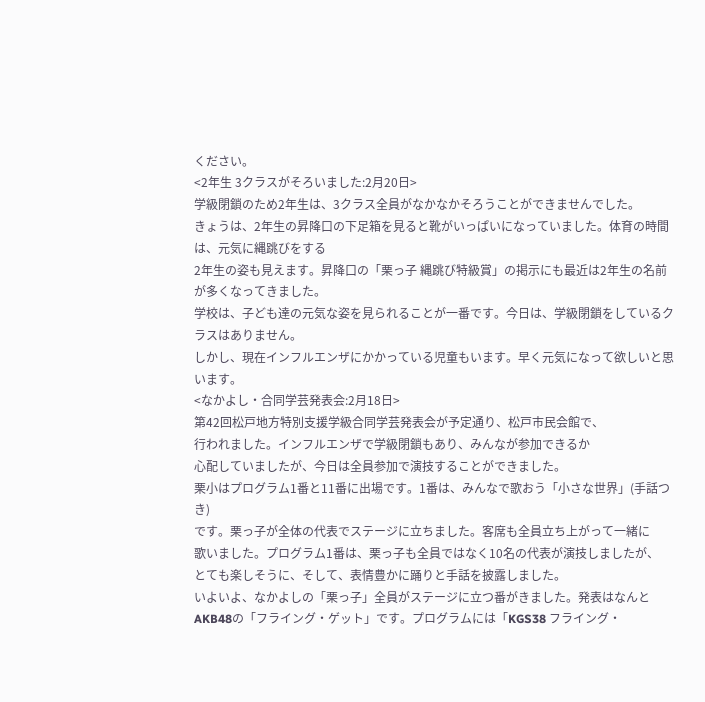ください。
<2年生 3クラスがそろいました:2月20日>
学級閉鎖のため2年生は、3クラス全員がなかなかそろうことができませんでした。
きょうは、2年生の昇降口の下足箱を見ると靴がいっぱいになっていました。体育の時間は、元気に縄跳びをする
2年生の姿も見えます。昇降口の「栗っ子 縄跳び特級賞」の掲示にも最近は2年生の名前が多くなってきました。
学校は、子ども達の元気な姿を見られることが一番です。今日は、学級閉鎖をしているクラスはありません。
しかし、現在インフルエンザにかかっている児童もいます。早く元気になって欲しいと思います。
<なかよし・合同学芸発表会:2月18日>
第42回松戸地方特別支援学級合同学芸発表会が予定通り、松戸市民会館で、
行われました。インフルエンザで学級閉鎖もあり、みんなが参加できるか
心配していましたが、今日は全員参加で演技することができました。
栗小はプログラム1番と11番に出場です。1番は、みんなで歌おう「小さな世界」(手話つき)
です。栗っ子が全体の代表でステージに立ちました。客席も全員立ち上がって一緒に
歌いました。プログラム1番は、栗っ子も全員ではなく10名の代表が演技しましたが、
とても楽しそうに、そして、表情豊かに踊りと手話を披露しました。
いよいよ、なかよしの「栗っ子」全員がステージに立つ番がきました。発表はなんと
AKB48の「フライング・ゲット」です。プログラムには「KGS38 フライング・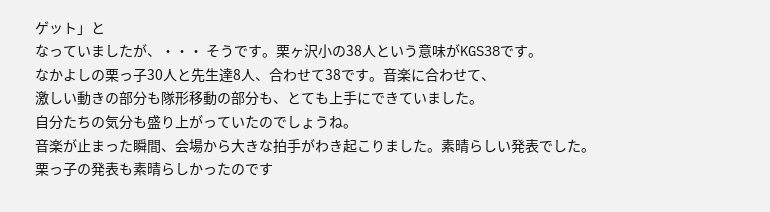ゲット」と
なっていましたが、・・・ そうです。栗ヶ沢小の38人という意味がKGS38です。
なかよしの栗っ子30人と先生達8人、合わせて38です。音楽に合わせて、
激しい動きの部分も隊形移動の部分も、とても上手にできていました。
自分たちの気分も盛り上がっていたのでしょうね。
音楽が止まった瞬間、会場から大きな拍手がわき起こりました。素晴らしい発表でした。
栗っ子の発表も素晴らしかったのです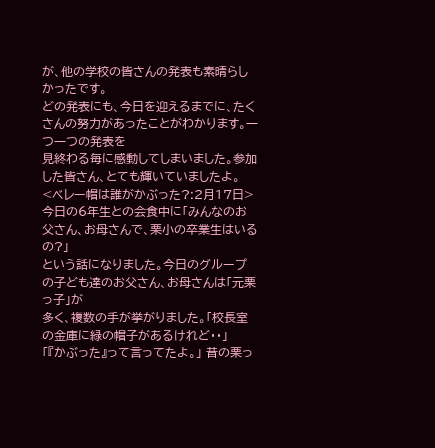が、他の学校の皆さんの発表も素晴らしかったです。
どの発表にも、今日を迎えるまでに、たくさんの努力があったことがわかります。一つ一つの発表を
見終わる毎に感動してしまいました。参加した皆さん、とても輝いていましたよ。
<ベレー帽は誰がかぶった?:2月17日>
今日の6年生との会食中に「みんなのお父さん、お母さんで、栗小の卒業生はいるの?」
という話になりました。今日のグループの子ども達のお父さん、お母さんは「元栗っ子」が
多く、複数の手が挙がりました。「校長室の金庫に緑の帽子があるけれど・・」
「『かぶった』って言ってたよ。」 昔の栗っ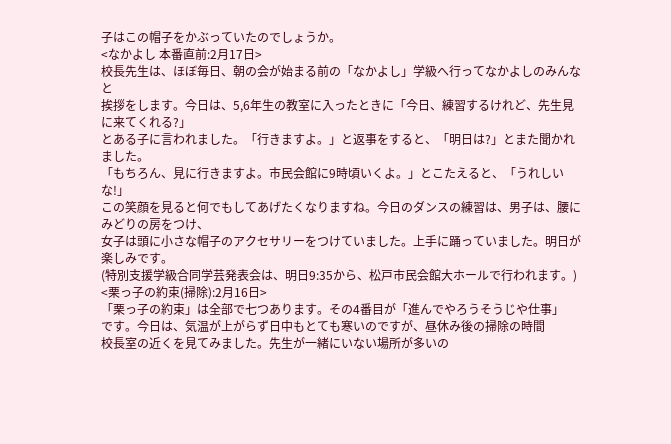子はこの帽子をかぶっていたのでしょうか。
<なかよし 本番直前:2月17日>
校長先生は、ほぼ毎日、朝の会が始まる前の「なかよし」学級へ行ってなかよしのみんなと
挨拶をします。今日は、5,6年生の教室に入ったときに「今日、練習するけれど、先生見に来てくれる?」
とある子に言われました。「行きますよ。」と返事をすると、「明日は?」とまた聞かれました。
「もちろん、見に行きますよ。市民会館に9時頃いくよ。」とこたえると、「うれしいな!」
この笑顔を見ると何でもしてあげたくなりますね。今日のダンスの練習は、男子は、腰にみどりの房をつけ、
女子は頭に小さな帽子のアクセサリーをつけていました。上手に踊っていました。明日が楽しみです。
(特別支援学級合同学芸発表会は、明日9:35から、松戸市民会館大ホールで行われます。)
<栗っ子の約束(掃除):2月16日>
「栗っ子の約束」は全部で七つあります。その4番目が「進んでやろうそうじや仕事」
です。今日は、気温が上がらず日中もとても寒いのですが、昼休み後の掃除の時間
校長室の近くを見てみました。先生が一緒にいない場所が多いの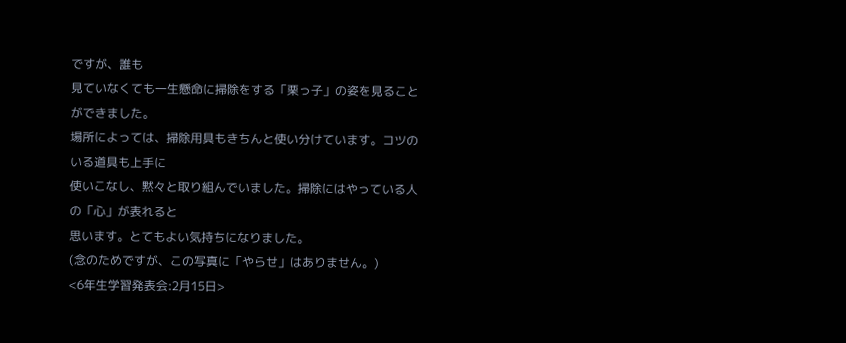ですが、誰も
見ていなくても一生懸命に掃除をする「栗っ子」の姿を見ることができました。
場所によっては、掃除用具もきちんと使い分けています。コツのいる道具も上手に
使いこなし、黙々と取り組んでいました。掃除にはやっている人の「心」が表れると
思います。とてもよい気持ちになりました。
(念のためですが、この写真に「やらせ」はありません。)
<6年生学習発表会:2月15日>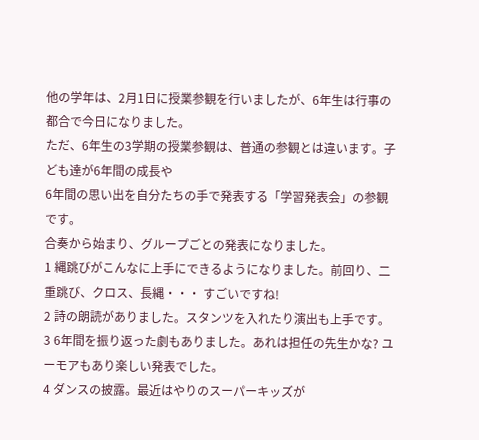他の学年は、2月1日に授業参観を行いましたが、6年生は行事の都合で今日になりました。
ただ、6年生の3学期の授業参観は、普通の参観とは違います。子ども達が6年間の成長や
6年間の思い出を自分たちの手で発表する「学習発表会」の参観です。
合奏から始まり、グループごとの発表になりました。
1 縄跳びがこんなに上手にできるようになりました。前回り、二重跳び、クロス、長縄・・・ すごいですね!
2 詩の朗読がありました。スタンツを入れたり演出も上手です。
3 6年間を振り返った劇もありました。あれは担任の先生かな? ユーモアもあり楽しい発表でした。
4 ダンスの披露。最近はやりのスーパーキッズが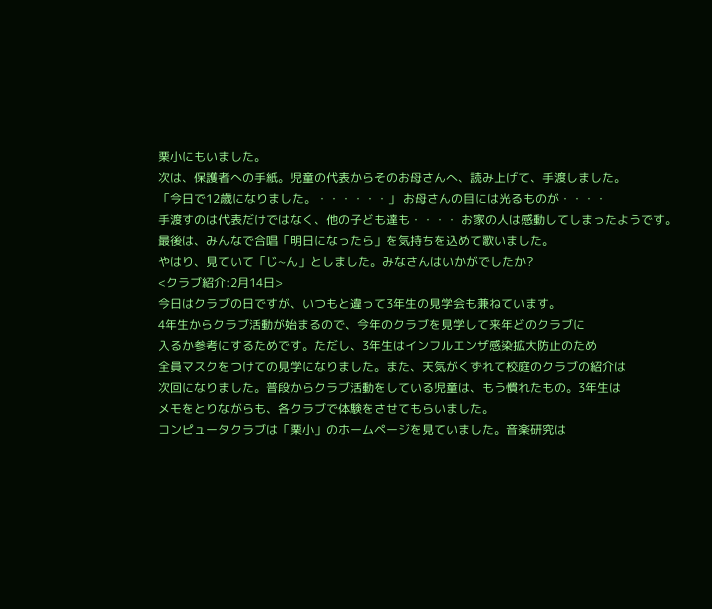栗小にもいました。
次は、保護者への手紙。児童の代表からそのお母さんへ、読み上げて、手渡しました。
「今日で12歳になりました。・・・・・・」 お母さんの目には光るものが・・・・
手渡すのは代表だけではなく、他の子ども達も・・・・ お家の人は感動してしまったようです。
最後は、みんなで合唱「明日になったら」を気持ちを込めて歌いました。
やはり、見ていて「じ~ん」としました。みなさんはいかがでしたか?
<クラブ紹介:2月14日>
今日はクラブの日ですが、いつもと違って3年生の見学会も兼ねています。
4年生からクラブ活動が始まるので、今年のクラブを見学して来年どのクラブに
入るか参考にするためです。ただし、3年生はインフルエンザ感染拡大防止のため
全員マスクをつけての見学になりました。また、天気がくずれて校庭のクラブの紹介は
次回になりました。普段からクラブ活動をしている児童は、もう慣れたもの。3年生は
メモをとりながらも、各クラブで体験をさせてもらいました。
コンピュータクラブは「栗小」のホームページを見ていました。音楽研究は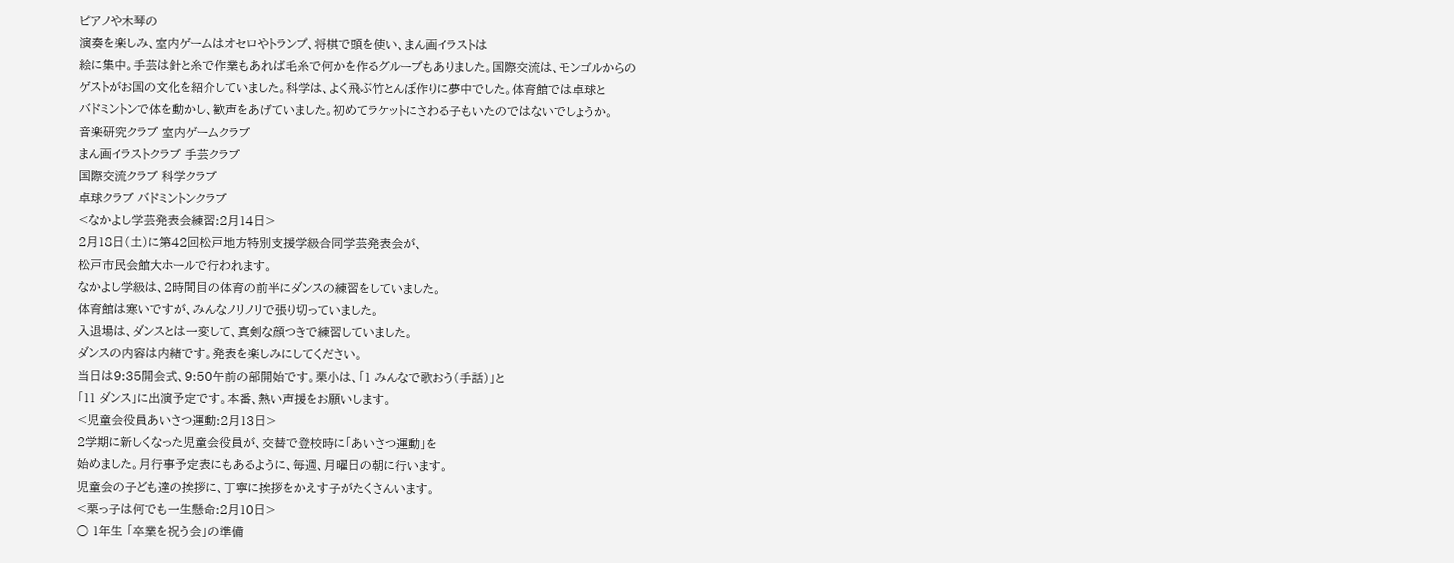ピアノや木琴の
演奏を楽しみ、室内ゲームはオセロやトランプ、将棋で頭を使い、まん画イラストは
絵に集中。手芸は針と糸で作業もあれば毛糸で何かを作るグループもありました。国際交流は、モンゴルからの
ゲストがお国の文化を紹介していました。科学は、よく飛ぶ竹とんぼ作りに夢中でした。体育館では卓球と
バドミントンで体を動かし、歓声をあげていました。初めてラケットにさわる子もいたのではないでしょうか。
音楽研究クラブ 室内ゲームクラブ
まん画イラストクラブ 手芸クラブ
国際交流クラブ 科学クラブ
卓球クラブ バドミントンクラブ
<なかよし学芸発表会練習:2月14日>
2月18日(土)に第42回松戸地方特別支援学級合同学芸発表会が、
松戸市民会館大ホールで行われます。
なかよし学級は、2時間目の体育の前半にダンスの練習をしていました。
体育館は寒いですが、みんなノリノリで張り切っていました。
入退場は、ダンスとは一変して、真剣な顔つきで練習していました。
ダンスの内容は内緒です。発表を楽しみにしてください。
当日は9:35開会式、9:50午前の部開始です。栗小は、「1 みんなで歌おう(手話)」と
「11 ダンス」に出演予定です。本番、熱い声援をお願いします。
<児童会役員あいさつ運動:2月13日>
2学期に新しくなった児童会役員が、交替で登校時に「あいさつ運動」を
始めました。月行事予定表にもあるように、毎週、月曜日の朝に行います。
児童会の子ども達の挨拶に、丁寧に挨拶をかえす子がたくさんいます。
<栗っ子は何でも一生懸命:2月10日>
○ 1年生 「卒業を祝う会」の準備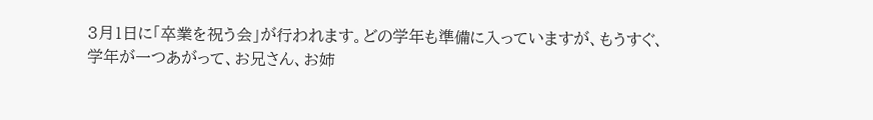3月1日に「卒業を祝う会」が行われます。どの学年も準備に入っていますが、もうすぐ、
学年が一つあがって、お兄さん、お姉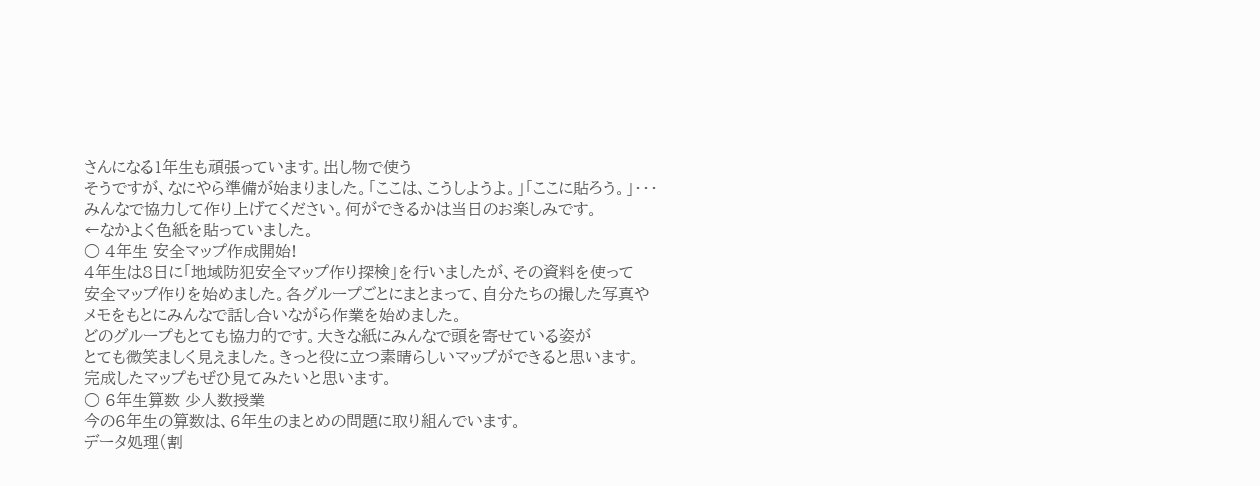さんになる1年生も頑張っています。出し物で使う
そうですが、なにやら準備が始まりました。「ここは、こうしようよ。」「ここに貼ろう。」・・・
みんなで協力して作り上げてください。何ができるかは当日のお楽しみです。
←なかよく色紙を貼っていました。
○ 4年生 安全マップ作成開始!
4年生は8日に「地域防犯安全マップ作り探検」を行いましたが、その資料を使って
安全マップ作りを始めました。各グループごとにまとまって、自分たちの撮した写真や
メモをもとにみんなで話し合いながら作業を始めました。
どのグループもとても協力的です。大きな紙にみんなで頭を寄せている姿が
とても微笑ましく見えました。きっと役に立つ素晴らしいマップができると思います。
完成したマップもぜひ見てみたいと思います。
○ 6年生算数 少人数授業
今の6年生の算数は、6年生のまとめの問題に取り組んでいます。
データ処理(割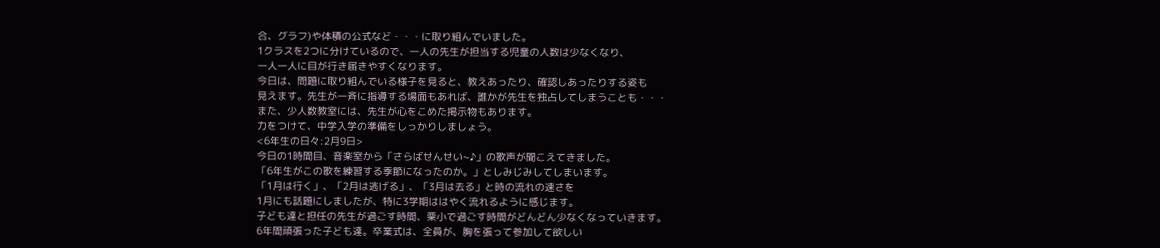合、グラフ)や体積の公式など・・・に取り組んでいました。
1クラスを2つに分けているので、一人の先生が担当する児童の人数は少なくなり、
一人一人に目が行き届きやすくなります。
今日は、問題に取り組んでいる様子を見ると、教えあったり、確認しあったりする姿も
見えます。先生が一斉に指導する場面もあれば、誰かが先生を独占してしまうことも・・・
また、少人数教室には、先生が心をこめた掲示物もあります。
力をつけて、中学入学の準備をしっかりしましょう。
<6年生の日々:2月9日>
今日の1時間目、音楽室から「さらばせんせい~♪」の歌声が聞こえてきました。
「6年生がこの歌を練習する季節になったのか。」としみじみしてしまいます。
「1月は行く」、「2月は逃げる」、「3月は去る」と時の流れの速さを
1月にも話題にしましたが、特に3学期ははやく流れるように感じます。
子ども達と担任の先生が過ごす時間、栗小で過ごす時間がどんどん少なくなっていきます。
6年間頑張った子ども達。卒業式は、全員が、胸を張って参加して欲しい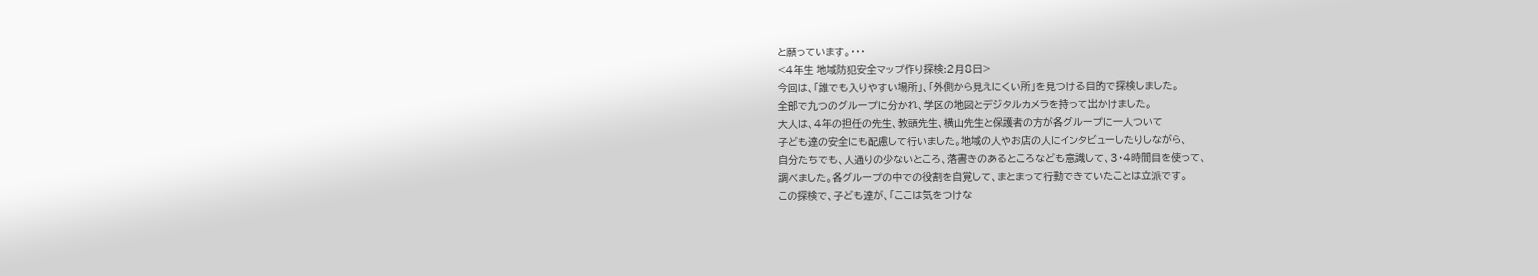と願っています。・・・
<4年生 地域防犯安全マップ作り探検:2月8日>
今回は、「誰でも入りやすい場所」、「外側から見えにくい所」を見つける目的で探検しました。
全部で九つのグループに分かれ、学区の地図とデジタルカメラを持って出かけました。
大人は、4年の担任の先生、教頭先生、横山先生と保護者の方が各グループに一人ついて
子ども達の安全にも配慮して行いました。地域の人やお店の人にインタビューしたりしながら、
自分たちでも、人通りの少ないところ、落書きのあるところなども意識して、3・4時間目を使って、
調べました。各グループの中での役割を自覚して、まとまって行動できていたことは立派です。
この探検で、子ども達が、「ここは気をつけな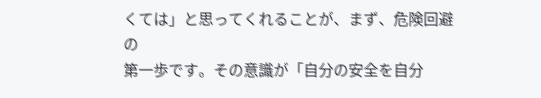くては」と思ってくれることが、まず、危険回避の
第一歩です。その意識が「自分の安全を自分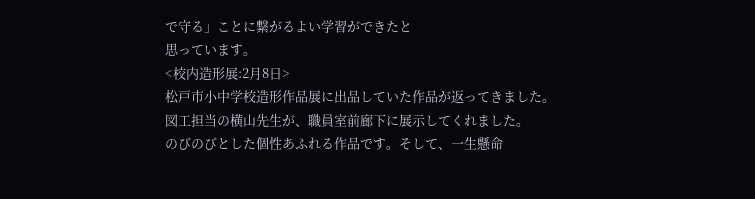で守る」ことに繋がるよい学習ができたと
思っています。
<校内造形展:2月8日>
松戸市小中学校造形作品展に出品していた作品が返ってきました。
図工担当の横山先生が、職員室前廊下に展示してくれました。
のびのびとした個性あふれる作品です。そして、一生懸命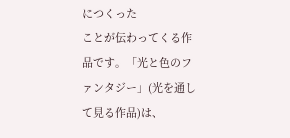につくった
ことが伝わってくる作品です。「光と色のファンタジー」(光を通して見る作品)は、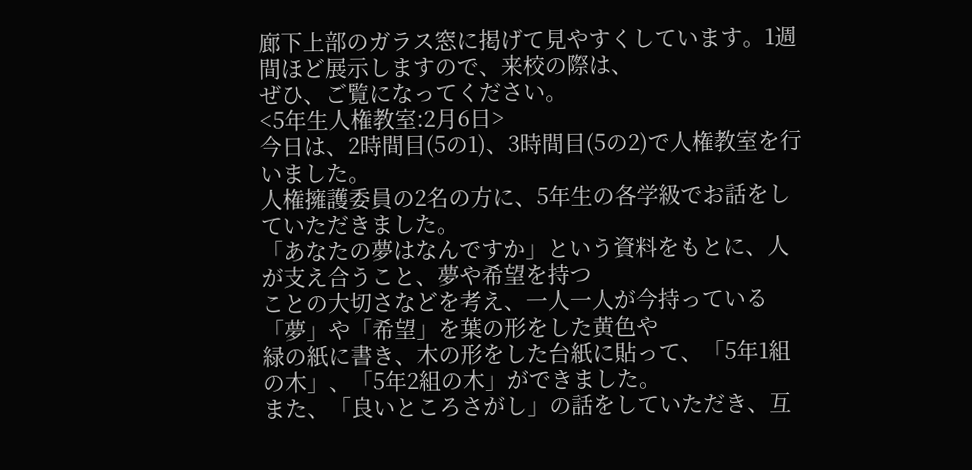廊下上部のガラス窓に掲げて見やすくしています。1週間ほど展示しますので、来校の際は、
ぜひ、ご覧になってください。
<5年生人権教室:2月6日>
今日は、2時間目(5の1)、3時間目(5の2)で人権教室を行いました。
人権擁護委員の2名の方に、5年生の各学級でお話をしていただきました。
「あなたの夢はなんですか」という資料をもとに、人が支え合うこと、夢や希望を持つ
ことの大切さなどを考え、一人一人が今持っている「夢」や「希望」を葉の形をした黄色や
緑の紙に書き、木の形をした台紙に貼って、「5年1組の木」、「5年2組の木」ができました。
また、「良いところさがし」の話をしていただき、互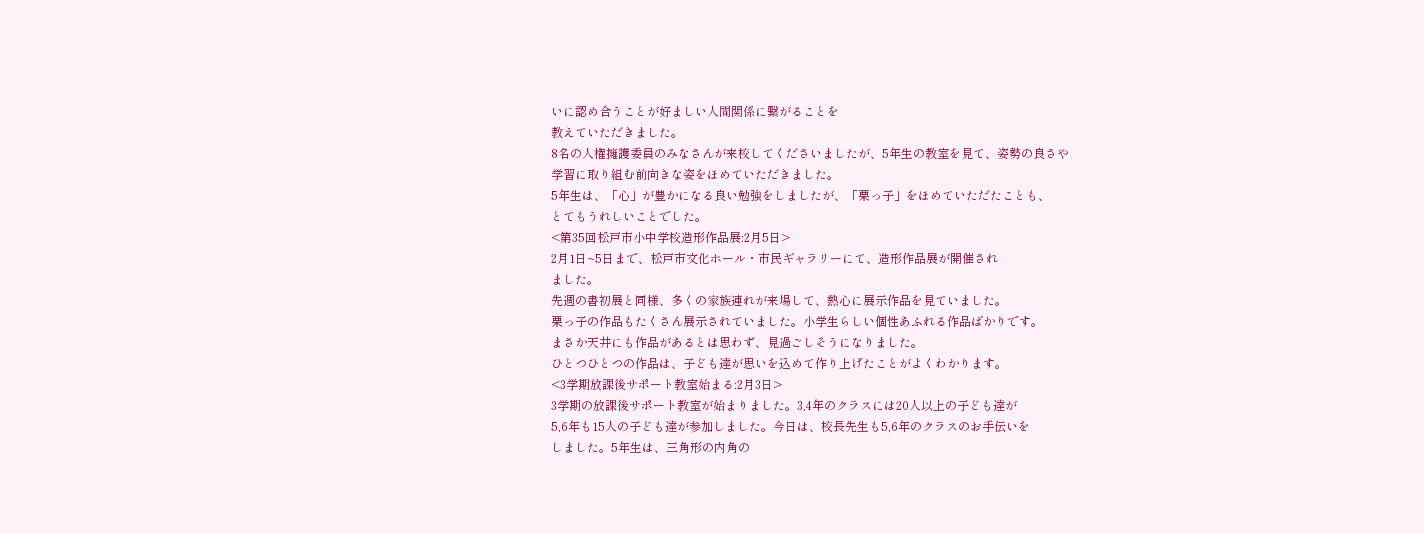いに認め合うことが好ましい人間関係に繋がることを
教えていただきました。
8名の人権擁護委員のみなさんが来校してくださいましたが、5年生の教室を見て、姿勢の良さや
学習に取り組む前向きな姿をほめていただきました。
5年生は、「心」が豊かになる良い勉強をしましたが、「栗っ子」をほめていただたことも、
とてもうれしいことでした。
<第35回松戸市小中学校造形作品展:2月5日>
2月1日~5日まで、松戸市文化ホール・市民ギャラリーにて、造形作品展が開催され
ました。
先週の書初展と同様、多くの家族連れが来場して、熱心に展示作品を見ていました。
栗っ子の作品もたくさん展示されていました。小学生らしい個性あふれる作品ばかりです。
まさか天井にも作品があるとは思わず、見過ごしそうになりました。
ひとつひとつの作品は、子ども達が思いを込めて作り上げたことがよくわかります。
<3学期放課後サポート教室始まる:2月3日>
3学期の放課後サポート教室が始まりました。3,4年のクラスには20人以上の子ども達が
5,6年も15人の子ども達が参加しました。今日は、校長先生も5,6年のクラスのお手伝いを
しました。5年生は、三角形の内角の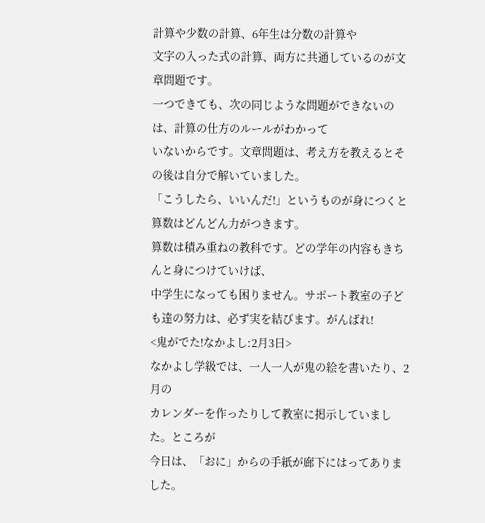計算や少数の計算、6年生は分数の計算や
文字の入った式の計算、両方に共通しているのが文章問題です。
一つできても、次の同じような問題ができないのは、計算の仕方のルールがわかって
いないからです。文章問題は、考え方を教えるとその後は自分で解いていました。
「こうしたら、いいんだ!」というものが身につくと算数はどんどん力がつきます。
算数は積み重ねの教科です。どの学年の内容もきちんと身につけていけば、
中学生になっても困りません。サポート教室の子ども達の努力は、必ず実を結びます。がんばれ!
<鬼がでた!なかよし:2月3日>
なかよし学級では、一人一人が鬼の絵を書いたり、2月の
カレンダーを作ったりして教室に掲示していました。ところが
今日は、「おに」からの手紙が廊下にはってありました。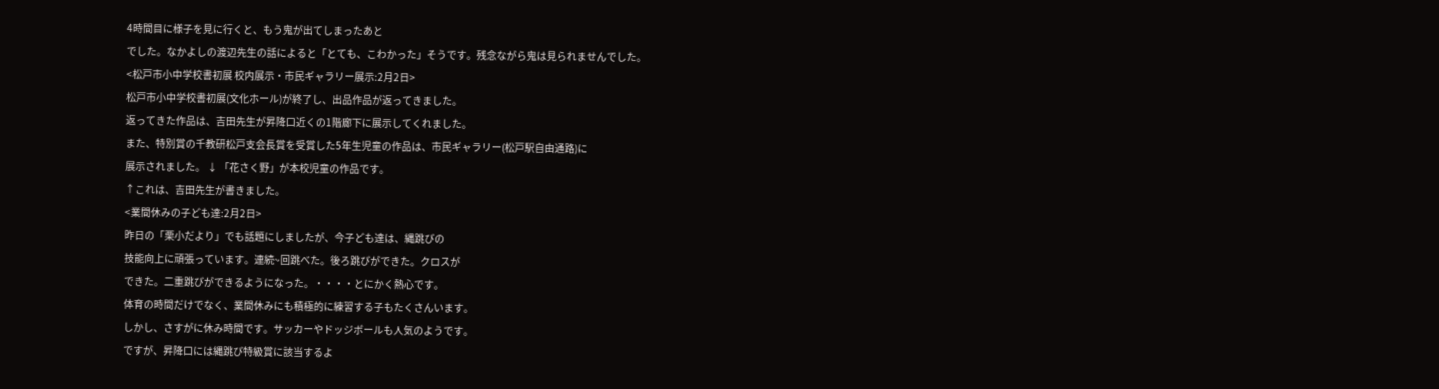4時間目に様子を見に行くと、もう鬼が出てしまったあと
でした。なかよしの渡辺先生の話によると「とても、こわかった」そうです。残念ながら鬼は見られませんでした。
<松戸市小中学校書初展 校内展示・市民ギャラリー展示:2月2日>
松戸市小中学校書初展(文化ホール)が終了し、出品作品が返ってきました。
返ってきた作品は、吉田先生が昇降口近くの1階廊下に展示してくれました。
また、特別賞の千教研松戸支会長賞を受賞した5年生児童の作品は、市民ギャラリー(松戸駅自由通路)に
展示されました。 ↓ 「花さく野」が本校児童の作品です。
↑これは、吉田先生が書きました。
<業間休みの子ども達:2月2日>
昨日の「栗小だより」でも話題にしましたが、今子ども達は、縄跳びの
技能向上に頑張っています。連続~回跳べた。後ろ跳びができた。クロスが
できた。二重跳びができるようになった。・・・・とにかく熱心です。
体育の時間だけでなく、業間休みにも積極的に練習する子もたくさんいます。
しかし、さすがに休み時間です。サッカーやドッジボールも人気のようです。
ですが、昇降口には縄跳び特級賞に該当するよ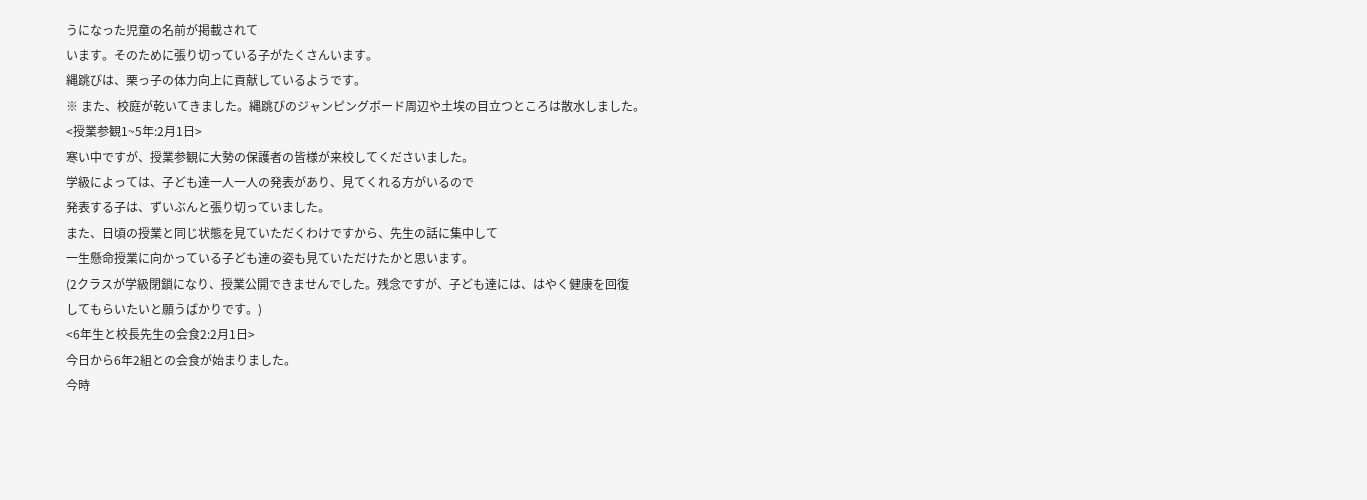うになった児童の名前が掲載されて
います。そのために張り切っている子がたくさんいます。
縄跳びは、栗っ子の体力向上に貢献しているようです。
※ また、校庭が乾いてきました。縄跳びのジャンピングボード周辺や土埃の目立つところは散水しました。
<授業参観1~5年:2月1日>
寒い中ですが、授業参観に大勢の保護者の皆様が来校してくださいました。
学級によっては、子ども達一人一人の発表があり、見てくれる方がいるので
発表する子は、ずいぶんと張り切っていました。
また、日頃の授業と同じ状態を見ていただくわけですから、先生の話に集中して
一生懸命授業に向かっている子ども達の姿も見ていただけたかと思います。
(2クラスが学級閉鎖になり、授業公開できませんでした。残念ですが、子ども達には、はやく健康を回復
してもらいたいと願うばかりです。)
<6年生と校長先生の会食2:2月1日>
今日から6年2組との会食が始まりました。
今時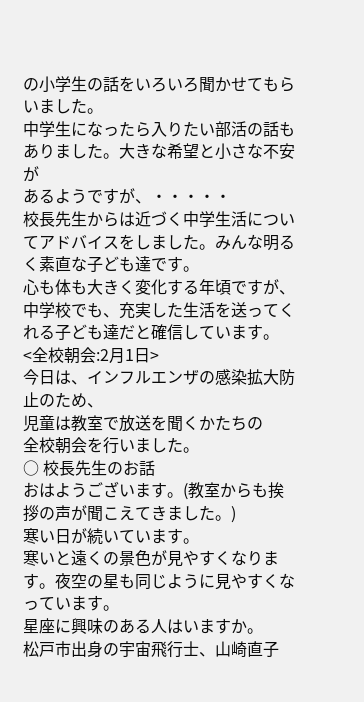の小学生の話をいろいろ聞かせてもらいました。
中学生になったら入りたい部活の話もありました。大きな希望と小さな不安が
あるようですが、・・・・・
校長先生からは近づく中学生活についてアドバイスをしました。みんな明るく素直な子ども達です。
心も体も大きく変化する年頃ですが、中学校でも、充実した生活を送ってくれる子ども達だと確信しています。
<全校朝会:2月1日>
今日は、インフルエンザの感染拡大防止のため、
児童は教室で放送を聞くかたちの
全校朝会を行いました。
○ 校長先生のお話
おはようございます。(教室からも挨拶の声が聞こえてきました。)
寒い日が続いています。
寒いと遠くの景色が見やすくなります。夜空の星も同じように見やすくなっています。
星座に興味のある人はいますか。
松戸市出身の宇宙飛行士、山崎直子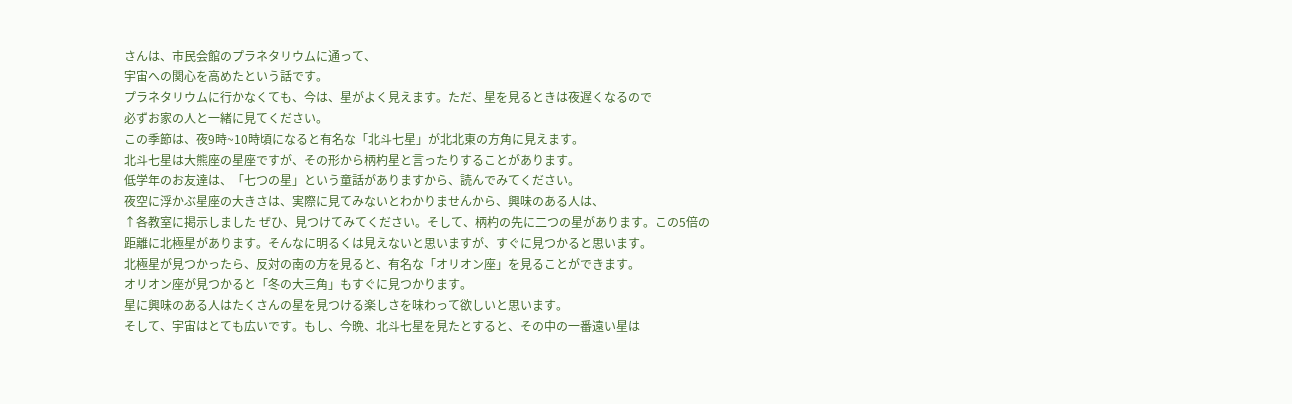さんは、市民会館のプラネタリウムに通って、
宇宙への関心を高めたという話です。
プラネタリウムに行かなくても、今は、星がよく見えます。ただ、星を見るときは夜遅くなるので
必ずお家の人と一緒に見てください。
この季節は、夜9時~10時頃になると有名な「北斗七星」が北北東の方角に見えます。
北斗七星は大熊座の星座ですが、その形から柄杓星と言ったりすることがあります。
低学年のお友達は、「七つの星」という童話がありますから、読んでみてください。
夜空に浮かぶ星座の大きさは、実際に見てみないとわかりませんから、興味のある人は、
↑各教室に掲示しました ぜひ、見つけてみてください。そして、柄杓の先に二つの星があります。この5倍の
距離に北極星があります。そんなに明るくは見えないと思いますが、すぐに見つかると思います。
北極星が見つかったら、反対の南の方を見ると、有名な「オリオン座」を見ることができます。
オリオン座が見つかると「冬の大三角」もすぐに見つかります。
星に興味のある人はたくさんの星を見つける楽しさを味わって欲しいと思います。
そして、宇宙はとても広いです。もし、今晩、北斗七星を見たとすると、その中の一番遠い星は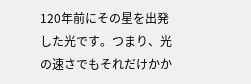120年前にその星を出発した光です。つまり、光の速さでもそれだけかか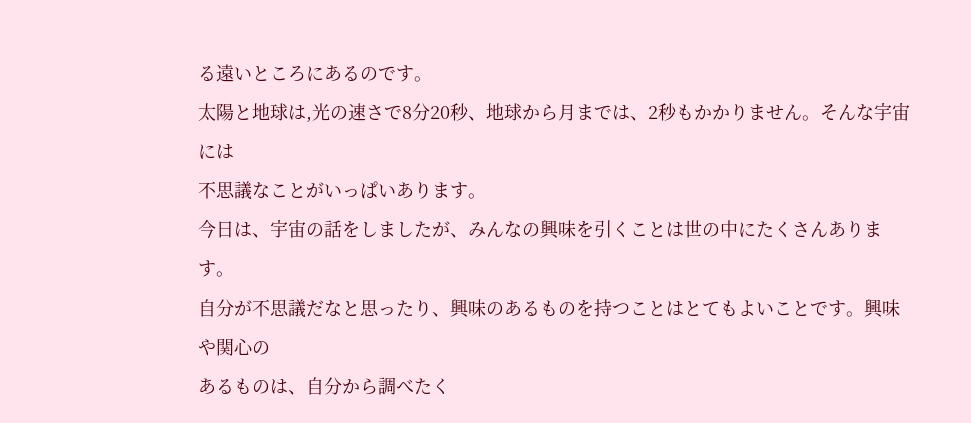る遠いところにあるのです。
太陽と地球は,光の速さで8分20秒、地球から月までは、2秒もかかりません。そんな宇宙には
不思議なことがいっぱいあります。
今日は、宇宙の話をしましたが、みんなの興味を引くことは世の中にたくさんあります。
自分が不思議だなと思ったり、興味のあるものを持つことはとてもよいことです。興味や関心の
あるものは、自分から調べたく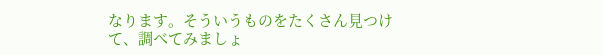なります。そういうものをたくさん見つけて、調べてみましょ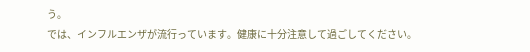う。
では、インフルエンザが流行っています。健康に十分注意して過ごしてください。